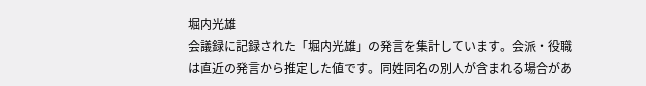堀内光雄
会議録に記録された「堀内光雄」の発言を集計しています。会派・役職は直近の発言から推定した値です。同姓同名の別人が含まれる場合があ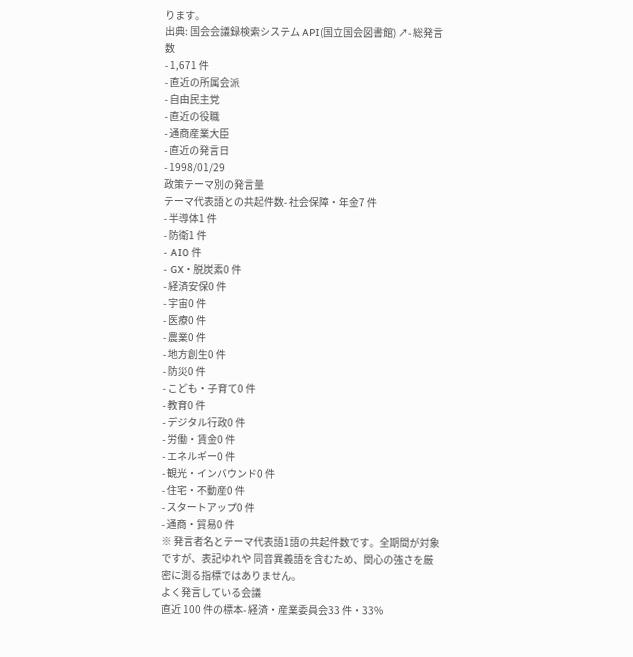ります。
出典: 国会会議録検索システム API(国立国会図書館) ↗- 総発言数
- 1,671 件
- 直近の所属会派
- 自由民主党
- 直近の役職
- 通商産業大臣
- 直近の発言日
- 1998/01/29
政策テーマ別の発言量
テーマ代表語との共起件数- 社会保障・年金7 件
- 半導体1 件
- 防衛1 件
- AI0 件
- GX・脱炭素0 件
- 経済安保0 件
- 宇宙0 件
- 医療0 件
- 農業0 件
- 地方創生0 件
- 防災0 件
- こども・子育て0 件
- 教育0 件
- デジタル行政0 件
- 労働・賃金0 件
- エネルギー0 件
- 観光・インバウンド0 件
- 住宅・不動産0 件
- スタートアップ0 件
- 通商・貿易0 件
※ 発言者名とテーマ代表語1語の共起件数です。全期間が対象ですが、表記ゆれや 同音異義語を含むため、関心の強さを厳密に測る指標ではありません。
よく発言している会議
直近 100 件の標本- 経済・産業委員会33 件・33%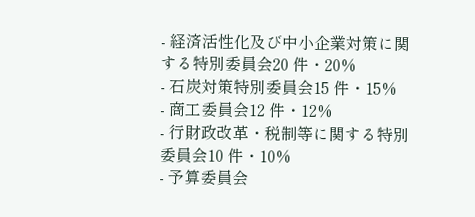- 経済活性化及び中小企業対策に関する特別委員会20 件・20%
- 石炭対策特別委員会15 件・15%
- 商工委員会12 件・12%
- 行財政改革・税制等に関する特別委員会10 件・10%
- 予算委員会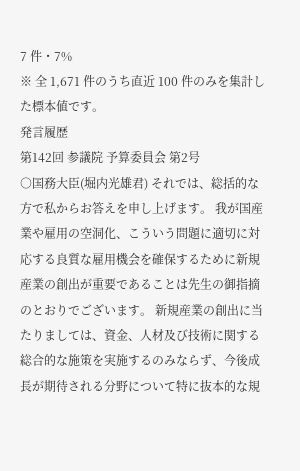7 件・7%
※ 全 1,671 件のうち直近 100 件のみを集計した標本値です。
発言履歴
第142回 参議院 予算委員会 第2号
○国務大臣(堀内光雄君) それでは、総括的な方で私からお答えを申し上げます。 我が国産業や雇用の空洞化、こういう問題に適切に対応する良質な雇用機会を確保するために新規産業の創出が重要であることは先生の御指摘のとおりでございます。 新規産業の創出に当たりましては、資金、人材及び技術に関する総合的な施策を実施するのみならず、今後成長が期待される分野について特に抜本的な規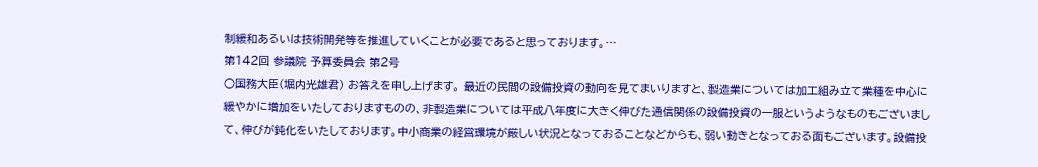制緩和あるいは技術開発等を推進していくことが必要であると思っております。…
第142回 参議院 予算委員会 第2号
○国務大臣(堀内光雄君) お答えを申し上げます。 最近の民間の設備投資の動向を見てまいりますと、製造業については加工組み立て業種を中心に緩やかに増加をいたしておりますものの、非製造業については平成八年度に大きく伸びた通信関係の設備投資の一服というようなものもございまして、伸びが鈍化をいたしております。中小商業の経営環境が厳しい状況となっておることなどからも、弱い動きとなっておる面もございます。設備投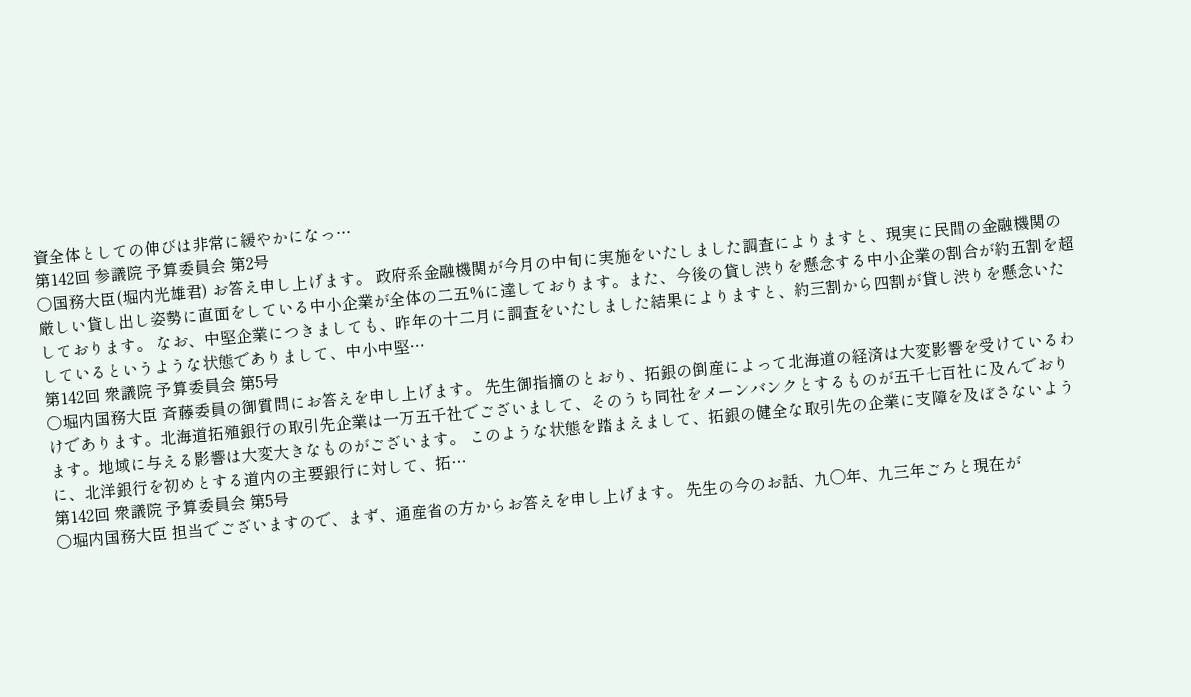資全体としての伸びは非常に緩やかになっ…
第142回 参議院 予算委員会 第2号
○国務大臣(堀内光雄君) お答え申し上げます。 政府系金融機関が今月の中旬に実施をいたしました調査によりますと、現実に民間の金融機関の厳しい貸し出し姿勢に直面をしている中小企業が全体の二五%に達しております。また、今後の貸し渋りを懸念する中小企業の割合が約五割を超しております。 なお、中堅企業につきましても、昨年の十二月に調査をいたしました結果によりますと、約三割から四割が貸し渋りを懸念いたしているというような状態でありまして、中小中堅…
第142回 衆議院 予算委員会 第5号
○堀内国務大臣 斉藤委員の御質問にお答えを申し上げます。 先生御指摘のとおり、拓銀の倒産によって北海道の経済は大変影響を受けているわけであります。北海道拓殖銀行の取引先企業は一万五千社でございまして、そのうち同社をメーンバンクとするものが五千七百社に及んでおります。地域に与える影響は大変大きなものがございます。 このような状態を踏まえまして、拓銀の健全な取引先の企業に支障を及ぼさないように、北洋銀行を初めとする道内の主要銀行に対して、拓…
第142回 衆議院 予算委員会 第5号
○堀内国務大臣 担当でございますので、まず、通産省の方からお答えを申し上げます。 先生の今のお話、九〇年、九三年ごろと現在が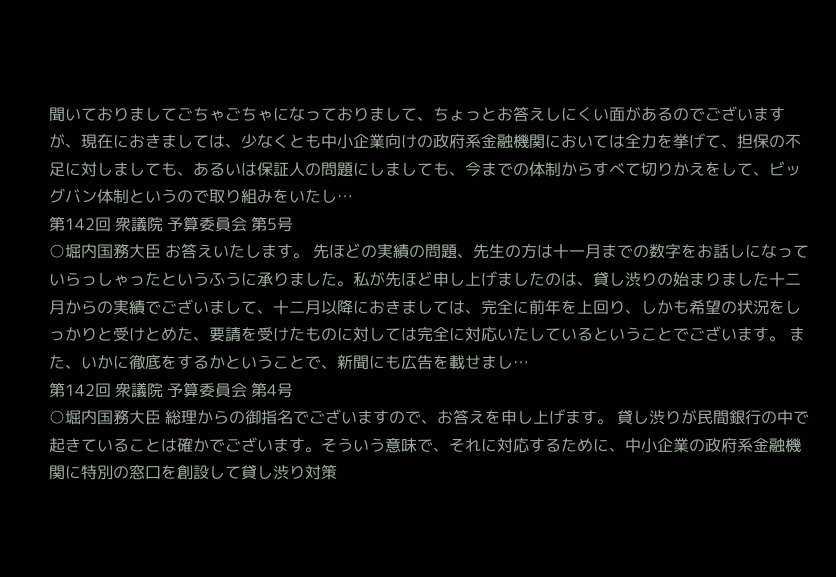聞いておりましてごちゃごちゃになっておりまして、ちょっとお答えしにくい面があるのでございますが、現在におきましては、少なくとも中小企業向けの政府系金融機関においては全力を挙げて、担保の不足に対しましても、あるいは保証人の問題にしましても、今までの体制からすべて切りかえをして、ビッグバン体制というので取り組みをいたし…
第142回 衆議院 予算委員会 第5号
○堀内国務大臣 お答えいたします。 先ほどの実績の問題、先生の方は十一月までの数字をお話しになっていらっしゃったというふうに承りました。私が先ほど申し上げましたのは、貸し渋りの始まりました十二月からの実績でございまして、十二月以降におきましては、完全に前年を上回り、しかも希望の状況をしっかりと受けとめた、要請を受けたものに対しては完全に対応いたしているということでございます。 また、いかに徹底をするかということで、新聞にも広告を載せまし…
第142回 衆議院 予算委員会 第4号
○堀内国務大臣 総理からの御指名でございますので、お答えを申し上げます。 貸し渋りが民間銀行の中で起きていることは確かでございます。そういう意味で、それに対応するために、中小企業の政府系金融機関に特別の窓口を創設して貸し渋り対策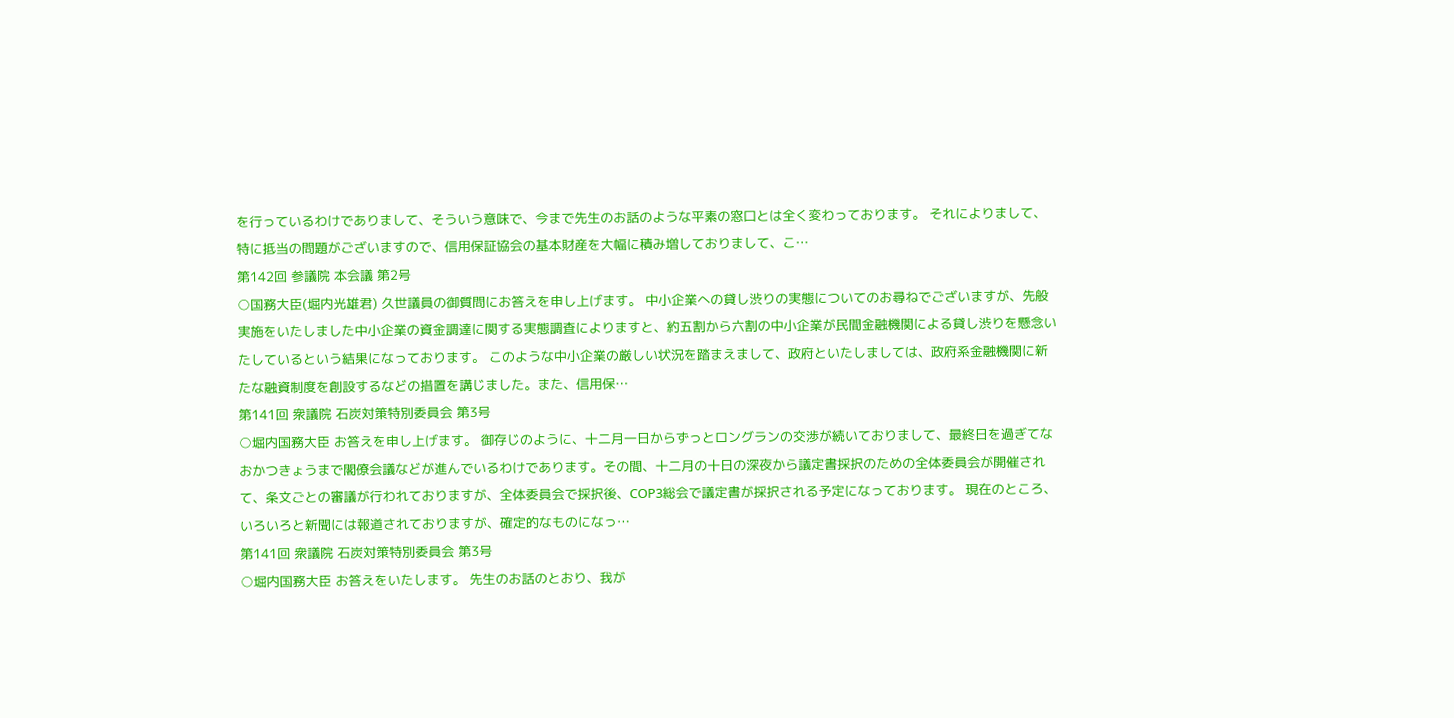を行っているわけでありまして、そういう意味で、今まで先生のお話のような平素の窓口とは全く変わっております。 それによりまして、特に抵当の問題がございますので、信用保証協会の基本財産を大幅に積み増しておりまして、こ…
第142回 参議院 本会議 第2号
○国務大臣(堀内光雄君) 久世議員の御質問にお答えを申し上げます。 中小企業への貸し渋りの実態についてのお尋ねでございますが、先般実施をいたしました中小企業の資金調達に関する実態調査によりますと、約五割から六割の中小企業が民間金融機関による貸し渋りを懸念いたしているという結果になっております。 このような中小企業の厳しい状況を踏まえまして、政府といたしましては、政府系金融機関に新たな融資制度を創設するなどの措置を講じました。また、信用保…
第141回 衆議院 石炭対策特別委員会 第3号
○堀内国務大臣 お答えを申し上げます。 御存じのように、十二月一日からずっとロングランの交渉が続いておりまして、最終日を過ぎてなおかつきょうまで閣僚会議などが進んでいるわけであります。その間、十二月の十日の深夜から議定書採択のための全体委員会が開催されて、条文ごとの審議が行われておりますが、全体委員会で採択後、COP3総会で議定書が採択される予定になっております。 現在のところ、いろいろと新聞には報道されておりますが、確定的なものになっ…
第141回 衆議院 石炭対策特別委員会 第3号
○堀内国務大臣 お答えをいたします。 先生のお話のとおり、我が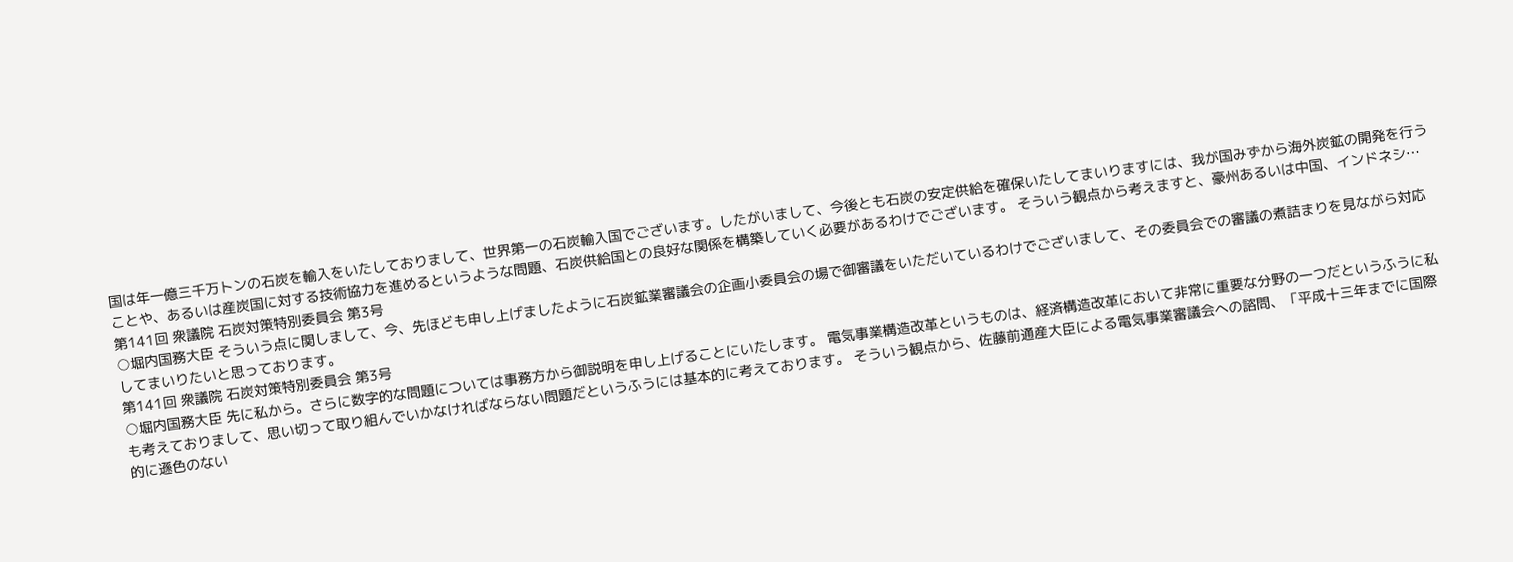国は年一億三千万トンの石炭を輸入をいたしておりまして、世界第一の石炭輸入国でございます。したがいまして、今後とも石炭の安定供給を確保いたしてまいりますには、我が国みずから海外炭鉱の開発を行うことや、あるいは産炭国に対する技術協力を進めるというような問題、石炭供給国との良好な関係を構築していく必要があるわけでございます。 そういう観点から考えますと、豪州あるいは中国、インドネシ…
第141回 衆議院 石炭対策特別委員会 第3号
○堀内国務大臣 そういう点に関しまして、今、先ほども申し上げましたように石炭鉱業審議会の企画小委員会の場で御審議をいただいているわけでございまして、その委員会での審議の煮詰まりを見ながら対応してまいりたいと思っております。
第141回 衆議院 石炭対策特別委員会 第3号
○堀内国務大臣 先に私から。さらに数字的な問題については事務方から御説明を申し上げることにいたします。 電気事業構造改革というものは、経済構造改革において非常に重要な分野の一つだというふうに私も考えておりまして、思い切って取り組んでいかなければならない問題だというふうには基本的に考えております。 そういう観点から、佐藤前通産大臣による電気事業審議会への諮問、「平成十三年までに国際的に遜色のない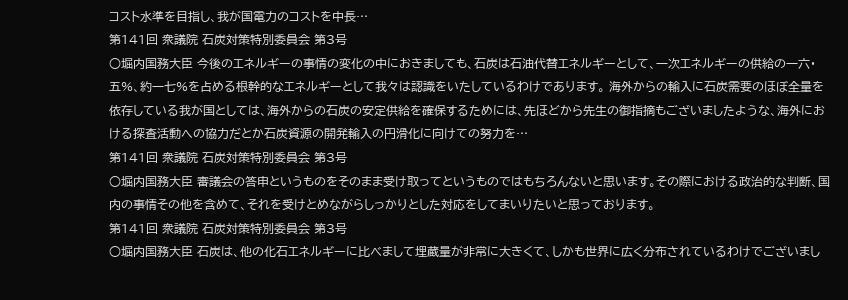コスト水準を目指し、我が国電力のコストを中長…
第141回 衆議院 石炭対策特別委員会 第3号
○堀内国務大臣 今後のエネルギーの事情の変化の中におきましても、石炭は石油代替エネルギーとして、一次エネルギーの供給の一六・五%、約一七%を占める根幹的なエネルギーとして我々は認識をいたしているわけであります。 海外からの輸入に石炭需要のほぼ全量を依存している我が国としては、海外からの石炭の安定供給を確保するためには、先ほどから先生の御指摘もございましたような、海外における探査活動への協力だとか石炭資源の開発輸入の円滑化に向けての努力を…
第141回 衆議院 石炭対策特別委員会 第3号
○堀内国務大臣 審議会の答申というものをそのまま受け取ってというものではもちろんないと思います。その際における政治的な判断、国内の事情その他を含めて、それを受けとめながらしっかりとした対応をしてまいりたいと思っております。
第141回 衆議院 石炭対策特別委員会 第3号
○堀内国務大臣 石炭は、他の化石エネルギーに比べまして埋蔵量が非常に大きくて、しかも世界に広く分布されているわけでございまし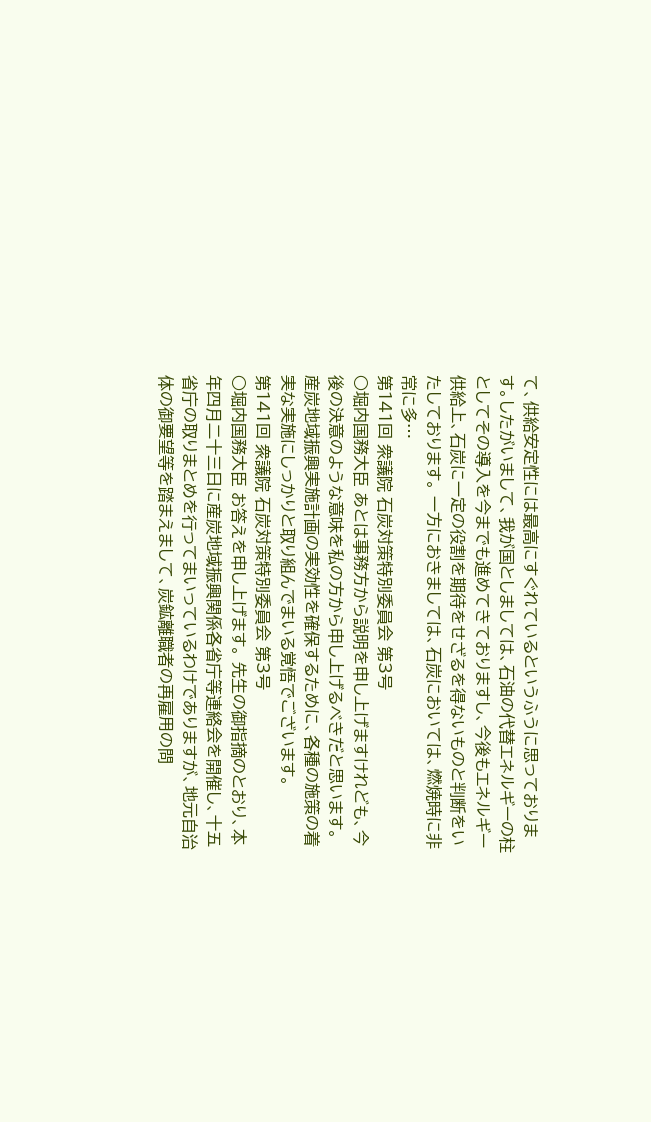て、供給安定性には最高にすぐれているというふうに思っております。したがいまして、我が国としましては、石油の代替エネルギーの柱としてその導入を今までも進めてきておりますし、今後もエネルギー供給上、石炭に一定の役割を期待をせざるを得ないものと判断をいたしております。 一方におきましては、石炭においては、燃焼時に非常に多…
第141回 衆議院 石炭対策特別委員会 第3号
○堀内国務大臣 あとは事務方から説明を申し上げますけれども、今後の決意のような意味を私の方から申し上げるべきだと思います。 産炭地域振興実施計画の実効性を確保するために、各種の施策の着実な実施にしっかりと取り組んでまいる覚悟でございます。
第141回 衆議院 石炭対策特別委員会 第3号
○堀内国務大臣 お答えを申し上げます。 先生の御指摘のとおり、本年四月二十三日に産炭地域振興関係各省庁等連絡会を開催し、十五省庁の取りまとめを行ってまいっているわけでありますが、地元自治体の御要望等を踏まえまして、炭鉱離職者の再雇用の問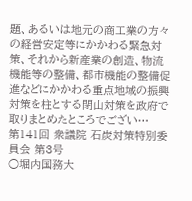題、あるいは地元の商工業の方々の経営安定等にかかわる緊急対策、それから新産業の創造、物流機能等の整備、都市機能の整備促進などにかかわる重点地域の振興対策を柱とする閉山対策を政府で取りまとめたところでござい…
第141回 衆議院 石炭対策特別委員会 第3号
○堀内国務大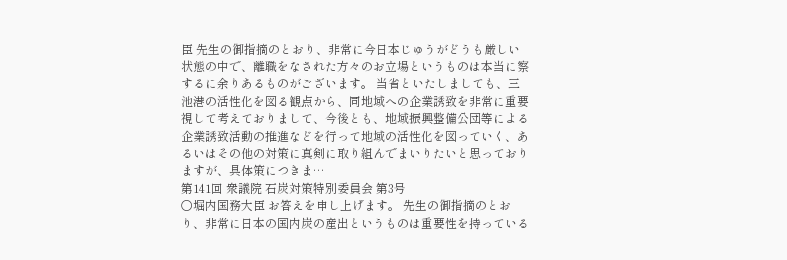臣 先生の御指摘のとおり、非常に今日本じゅうがどうも厳しい状態の中で、離職をなされた方々のお立場というものは本当に察するに余りあるものがございます。 当省といたしましても、三池港の活性化を図る観点から、同地域への企業誘致を非常に重要視して考えておりまして、今後とも、地域振興整備公団等による企業誘致活動の推進などを行って地域の活性化を図っていく、あるいはその他の対策に真剣に取り組んでまいりたいと思っておりますが、具体策につきま…
第141回 衆議院 石炭対策特別委員会 第3号
○堀内国務大臣 お答えを申し上げます。 先生の御指摘のとおり、非常に日本の国内炭の産出というものは重要性を持っている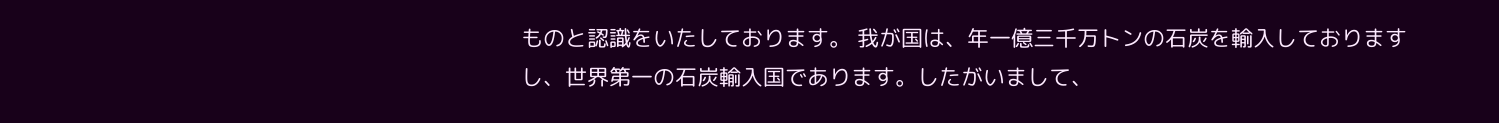ものと認識をいたしております。 我が国は、年一億三千万トンの石炭を輸入しておりますし、世界第一の石炭輸入国であります。したがいまして、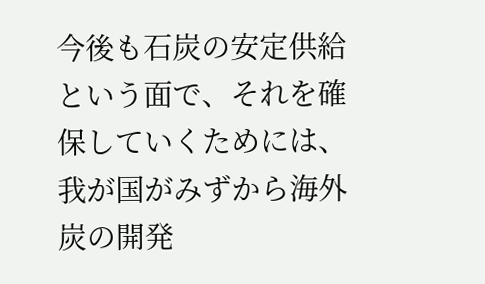今後も石炭の安定供給という面で、それを確保していくためには、我が国がみずから海外炭の開発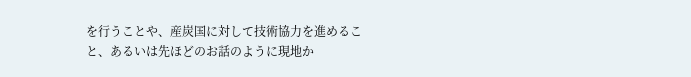を行うことや、産炭国に対して技術協力を進めること、あるいは先ほどのお話のように現地か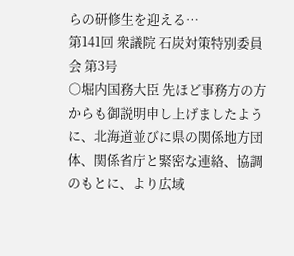らの研修生を迎える…
第141回 衆議院 石炭対策特別委員会 第3号
○堀内国務大臣 先ほど事務方の方からも御説明申し上げましたように、北海道並びに県の関係地方団体、関係省庁と緊密な連絡、協調のもとに、より広域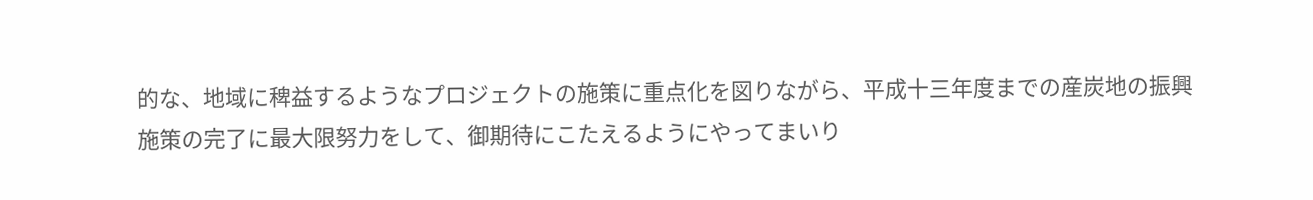的な、地域に稗益するようなプロジェクトの施策に重点化を図りながら、平成十三年度までの産炭地の振興施策の完了に最大限努力をして、御期待にこたえるようにやってまいり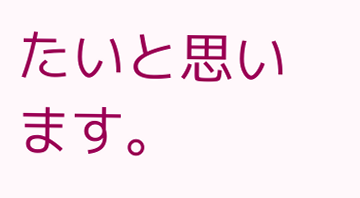たいと思います。